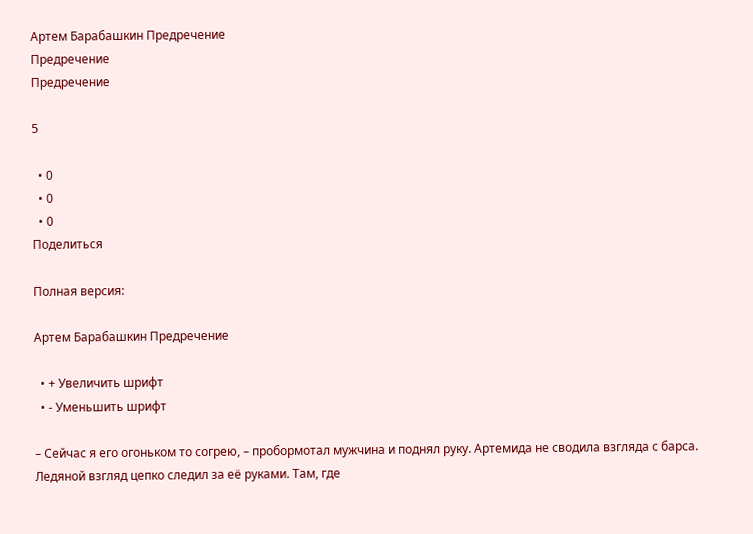Артем Барабашкин Предречение
Предречение
Предречение

5

  • 0
  • 0
  • 0
Поделиться

Полная версия:

Артем Барабашкин Предречение

  • + Увеличить шрифт
  • - Уменьшить шрифт

– Сейчас я его огоньком то согрею, – пробормотал мужчина и поднял руку. Артемида не сводила взгляда с барса. Ледяной взгляд цепко следил за её руками. Там, где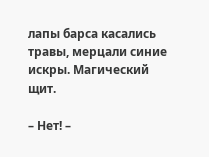лапы барса касались травы, мерцали синие искры. Магический щит.

– Нет! –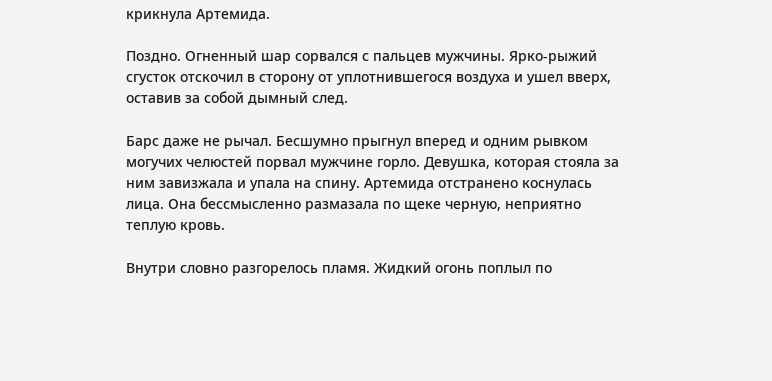крикнула Артемида.

Поздно. Огненный шар сорвался с пальцев мужчины. Ярко-рыжий сгусток отскочил в сторону от уплотнившегося воздуха и ушел вверх, оставив за собой дымный след.

Барс даже не рычал. Бесшумно прыгнул вперед и одним рывком могучих челюстей порвал мужчине горло. Девушка, которая стояла за ним завизжала и упала на спину. Артемида отстранено коснулась лица. Она бессмысленно размазала по щеке черную, неприятно теплую кровь.

Внутри словно разгорелось пламя. Жидкий огонь поплыл по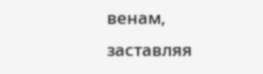венам, заставляя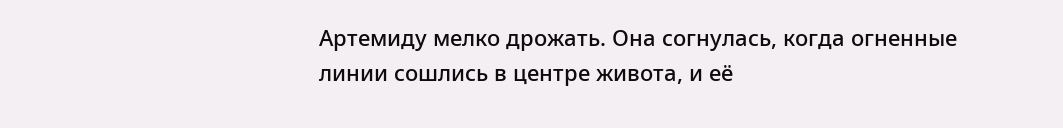Артемиду мелко дрожать. Она согнулась, когда огненные линии сошлись в центре живота, и её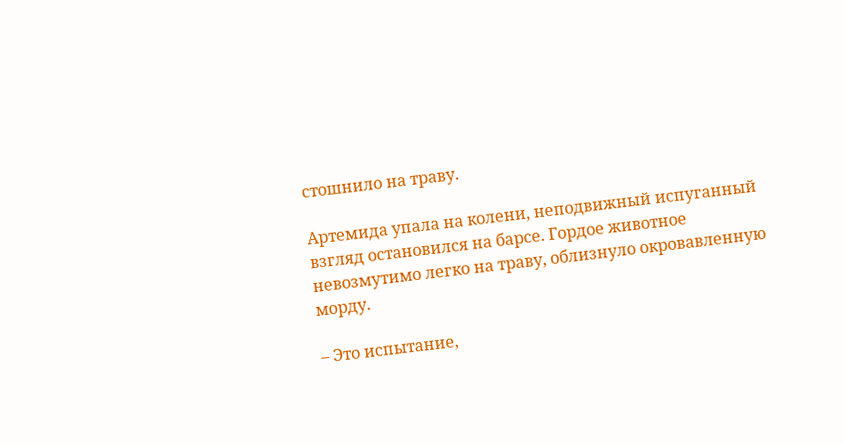стошнило на траву.

Артемида упала на колени, неподвижный испуганный взгляд остановился на барсе. Гордое животное невозмутимо легко на траву, облизнуло окровавленную морду.

– Это испытание,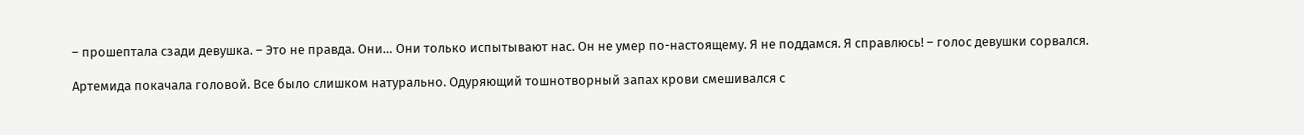– прошептала сзади девушка. – Это не правда. Они… Они только испытывают нас. Он не умер по-настоящему. Я не поддамся. Я справлюсь! – голос девушки сорвался.

Артемида покачала головой. Все было слишком натурально. Одуряющий тошнотворный запах крови смешивался с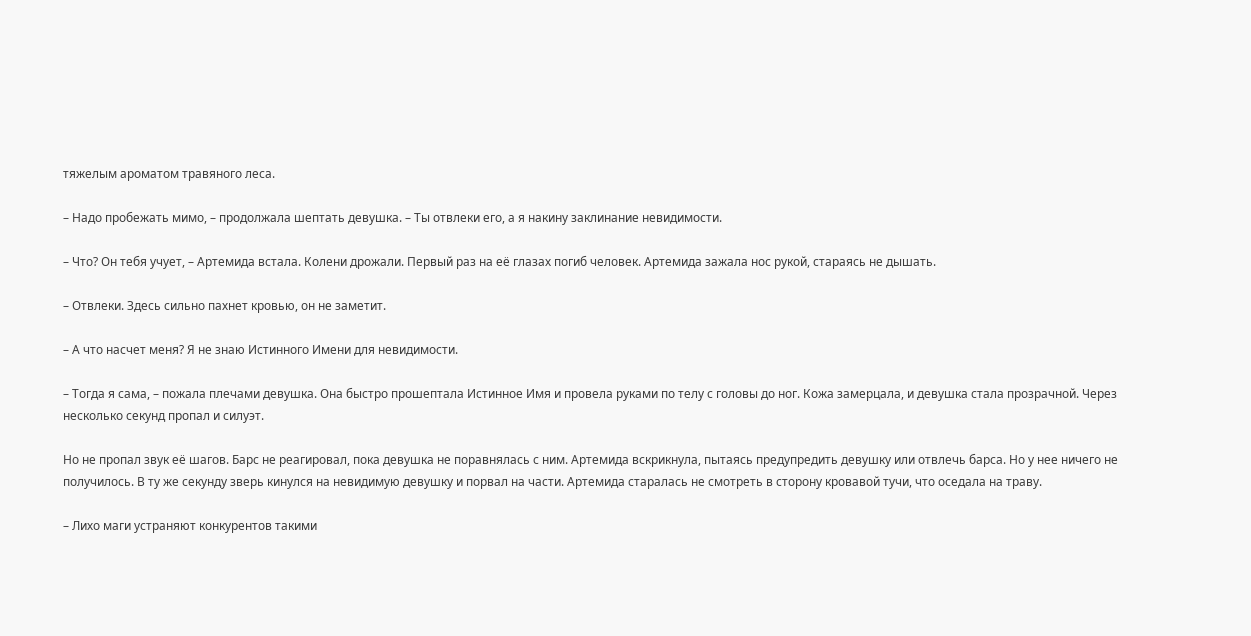тяжелым ароматом травяного леса.

– Надо пробежать мимо, – продолжала шептать девушка. – Ты отвлеки его, а я накину заклинание невидимости.

– Что? Он тебя учует, – Артемида встала. Колени дрожали. Первый раз на её глазах погиб человек. Артемида зажала нос рукой, стараясь не дышать.

– Отвлеки. Здесь сильно пахнет кровью, он не заметит.

– А что насчет меня? Я не знаю Истинного Имени для невидимости.

– Тогда я сама, – пожала плечами девушка. Она быстро прошептала Истинное Имя и провела руками по телу с головы до ног. Кожа замерцала, и девушка стала прозрачной. Через несколько секунд пропал и силуэт.

Но не пропал звук её шагов. Барс не реагировал, пока девушка не поравнялась с ним. Артемида вскрикнула, пытаясь предупредить девушку или отвлечь барса. Но у нее ничего не получилось. В ту же секунду зверь кинулся на невидимую девушку и порвал на части. Артемида старалась не смотреть в сторону кровавой тучи, что оседала на траву.

– Лихо маги устраняют конкурентов такими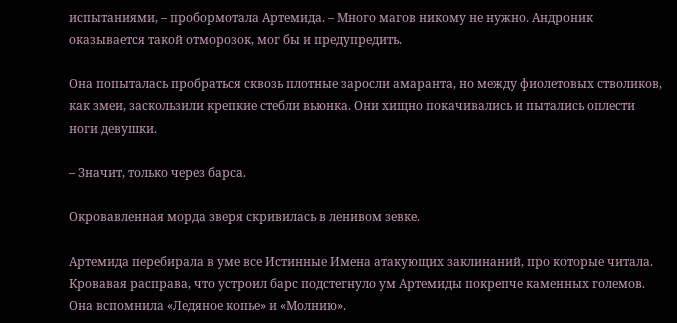испытаниями, – пробормотала Артемида. – Много магов никому не нужно. Андроник оказывается такой отморозок, мог бы и предупредить.

Она попыталась пробраться сквозь плотные заросли амаранта, но между фиолетовых стволиков, как змеи, заскользили крепкие стебли вьюнка. Они хищно покачивались и пытались оплести ноги девушки.

– Значит, только через барса.

Окровавленная морда зверя скривилась в ленивом зевке.

Артемида перебирала в уме все Истинные Имена атакующих заклинаний, про которые читала. Кровавая расправа, что устроил барс подстегнуло ум Артемиды покрепче каменных големов. Она вспомнила «Ледяное копье» и «Молнию».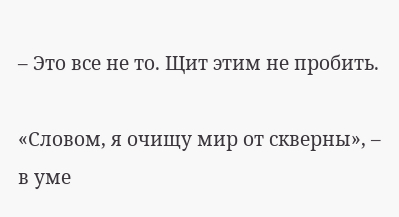– Это все не то. Щит этим не пробить.

«Словом, я очищу мир от скверны», – в уме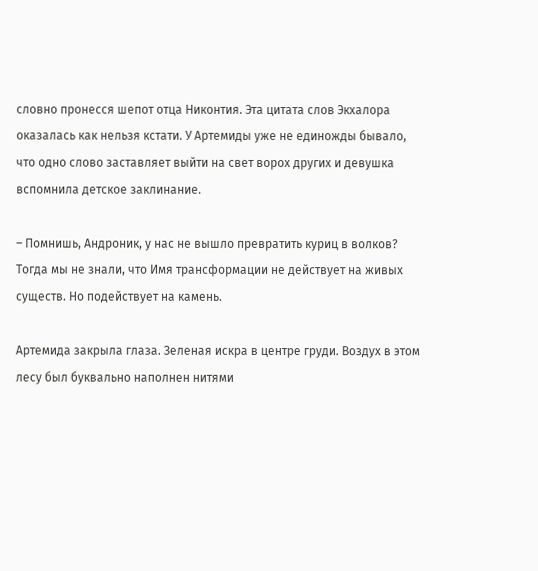словно пронесся шепот отца Никонтия. Эта цитата слов Экхалора оказалась как нельзя кстати. У Артемиды уже не единожды бывало, что одно слово заставляет выйти на свет ворох других и девушка вспомнила детское заклинание.

– Помнишь, Андроник, у нас не вышло превратить куриц в волков? Тогда мы не знали, что Имя трансформации не действует на живых существ. Но подействует на камень.

Артемида закрыла глаза. Зеленая искра в центре груди. Воздух в этом лесу был буквально наполнен нитями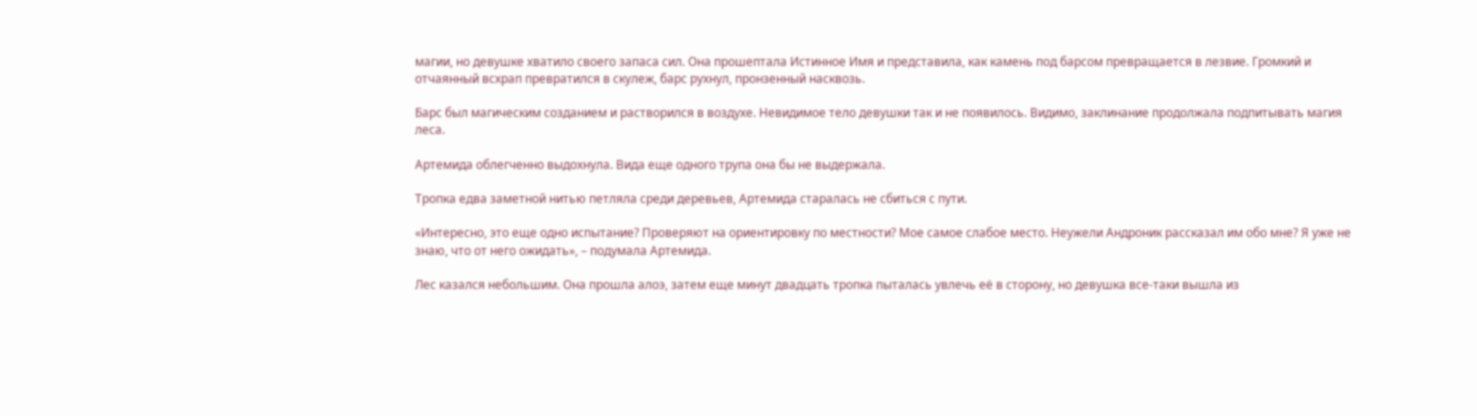магии, но девушке хватило своего запаса сил. Она прошептала Истинное Имя и представила, как камень под барсом превращается в лезвие. Громкий и отчаянный всхрап превратился в скулеж, барс рухнул, пронзенный насквозь.

Барс был магическим созданием и растворился в воздухе. Невидимое тело девушки так и не появилось. Видимо, заклинание продолжала подпитывать магия леса.

Артемида облегченно выдохнула. Вида еще одного трупа она бы не выдержала.

Тропка едва заметной нитью петляла среди деревьев, Артемида старалась не сбиться с пути.

«Интересно, это еще одно испытание? Проверяют на ориентировку по местности? Мое самое слабое место. Неужели Андроник рассказал им обо мне? Я уже не знаю, что от него ожидать», – подумала Артемида.

Лес казался небольшим. Она прошла алоэ, затем еще минут двадцать тропка пыталась увлечь её в сторону, но девушка все-таки вышла из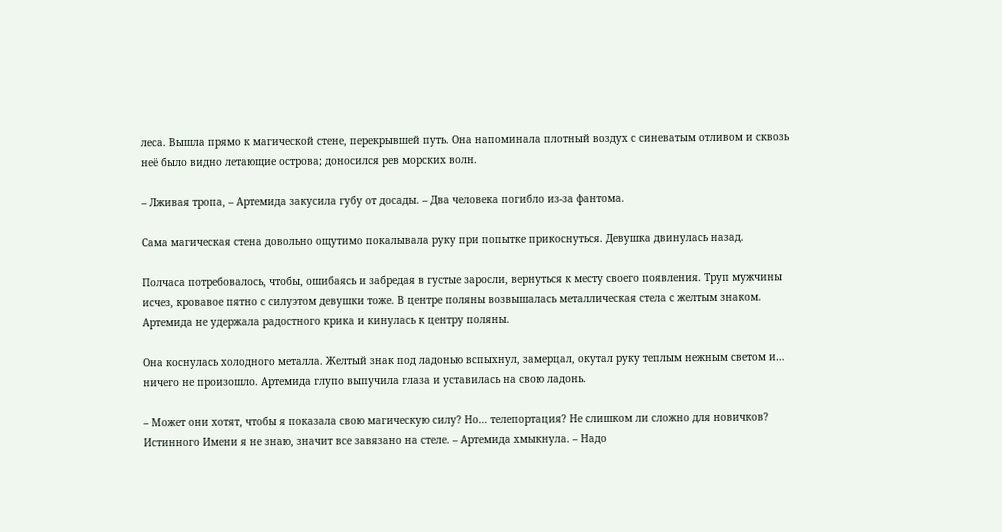леса. Вышла прямо к магической стене, перекрывшей путь. Она напоминала плотный воздух с синеватым отливом и сквозь неё было видно летающие острова; доносился рев морских волн.

– Лживая тропа, – Артемида закусила губу от досады. – Два человека погибло из-за фантома.

Сама магическая стена довольно ощутимо покалывала руку при попытке прикоснуться. Девушка двинулась назад.

Полчаса потребовалось, чтобы, ошибаясь и забредая в густые заросли, вернуться к месту своего появления. Труп мужчины исчез, кровавое пятно с силуэтом девушки тоже. В центре поляны возвышалась металлическая стела с желтым знаком. Артемида не удержала радостного крика и кинулась к центру поляны.

Она коснулась холодного металла. Желтый знак под ладонью вспыхнул, замерцал, окутал руку теплым нежным светом и… ничего не произошло. Артемида глупо выпучила глаза и уставилась на свою ладонь.

– Может они хотят, чтобы я показала свою магическую силу? Но… телепортация? Не слишком ли сложно для новичков? Истинного Имени я не знаю, значит все завязано на стеле. – Артемида хмыкнула. – Надо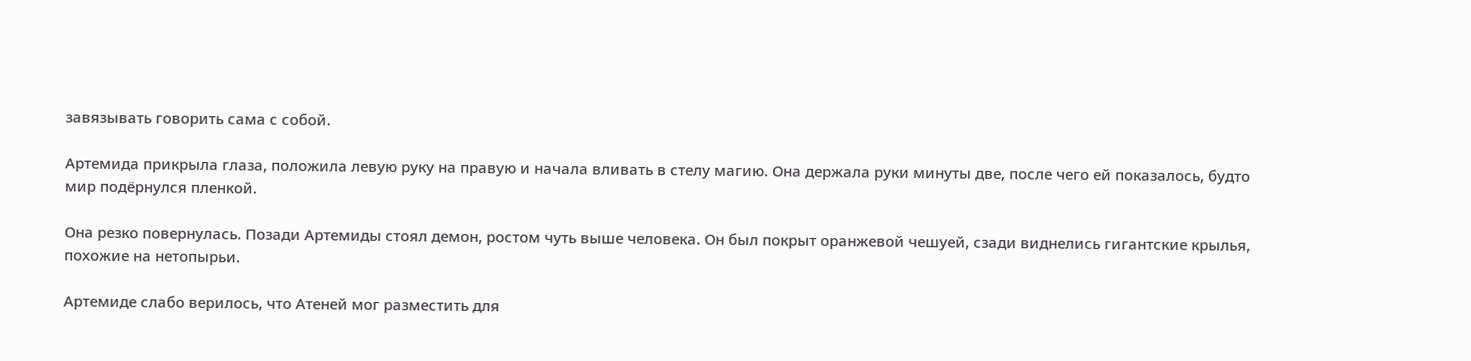завязывать говорить сама с собой.

Артемида прикрыла глаза, положила левую руку на правую и начала вливать в стелу магию. Она держала руки минуты две, после чего ей показалось, будто мир подёрнулся пленкой.

Она резко повернулась. Позади Артемиды стоял демон, ростом чуть выше человека. Он был покрыт оранжевой чешуей, сзади виднелись гигантские крылья, похожие на нетопырьи.

Артемиде слабо верилось, что Атеней мог разместить для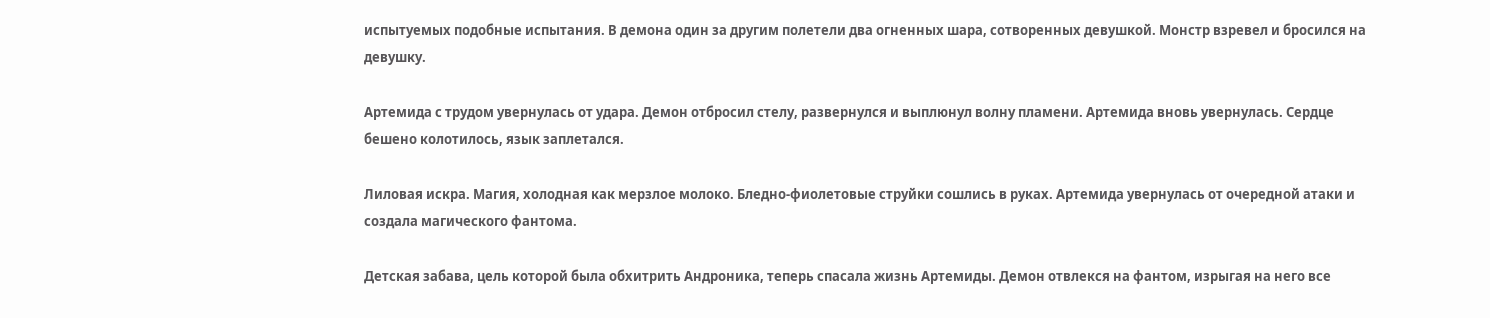испытуемых подобные испытания. В демона один за другим полетели два огненных шара, сотворенных девушкой. Монстр взревел и бросился на девушку.

Артемида с трудом увернулась от удара. Демон отбросил стелу, развернулся и выплюнул волну пламени. Артемида вновь увернулась. Сердце бешено колотилось, язык заплетался.

Лиловая искра. Магия, холодная как мерзлое молоко. Бледно-фиолетовые струйки сошлись в руках. Артемида увернулась от очередной атаки и создала магического фантома.

Детская забава, цель которой была обхитрить Андроника, теперь спасала жизнь Артемиды. Демон отвлекся на фантом, изрыгая на него все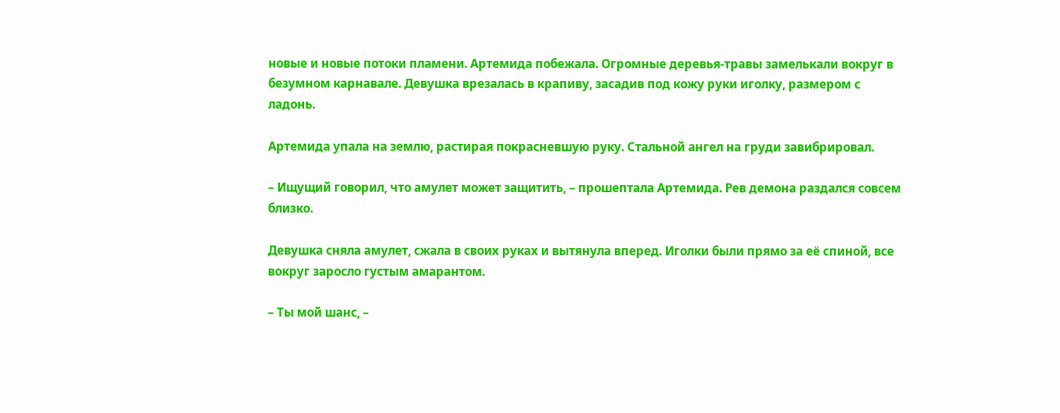новые и новые потоки пламени. Артемида побежала. Огромные деревья-травы замелькали вокруг в безумном карнавале. Девушка врезалась в крапиву, засадив под кожу руки иголку, размером с ладонь.

Артемида упала на землю, растирая покрасневшую руку. Стальной ангел на груди завибрировал.

– Ищущий говорил, что амулет может защитить, – прошептала Артемида. Рев демона раздался совсем близко.

Девушка сняла амулет, сжала в своих руках и вытянула вперед. Иголки были прямо за её спиной, все вокруг заросло густым амарантом.

– Ты мой шанс, –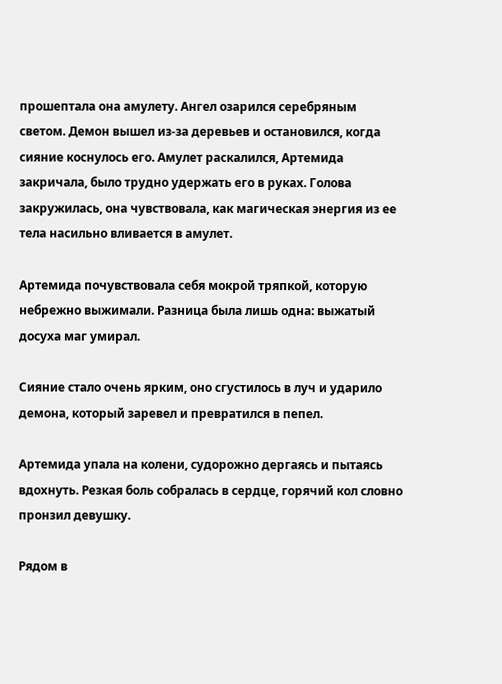прошептала она амулету. Ангел озарился серебряным светом. Демон вышел из-за деревьев и остановился, когда сияние коснулось его. Амулет раскалился, Артемида закричала, было трудно удержать его в руках. Голова закружилась, она чувствовала, как магическая энергия из ее тела насильно вливается в амулет.

Артемида почувствовала себя мокрой тряпкой, которую небрежно выжимали. Разница была лишь одна: выжатый досуха маг умирал.

Сияние стало очень ярким, оно сгустилось в луч и ударило демона, который заревел и превратился в пепел.

Артемида упала на колени, судорожно дергаясь и пытаясь вдохнуть. Резкая боль собралась в сердце, горячий кол словно пронзил девушку.

Рядом в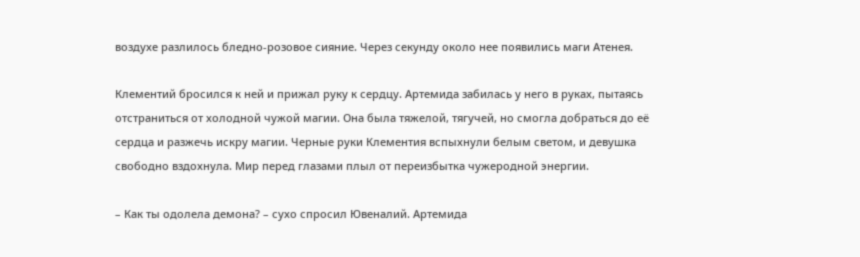воздухе разлилось бледно-розовое сияние. Через секунду около нее появились маги Атенея.

Клементий бросился к ней и прижал руку к сердцу. Артемида забилась у него в руках, пытаясь отстраниться от холодной чужой магии. Она была тяжелой, тягучей, но смогла добраться до её сердца и разжечь искру магии. Черные руки Клементия вспыхнули белым светом, и девушка свободно вздохнула. Мир перед глазами плыл от переизбытка чужеродной энергии.

– Как ты одолела демона? – сухо спросил Ювеналий. Артемида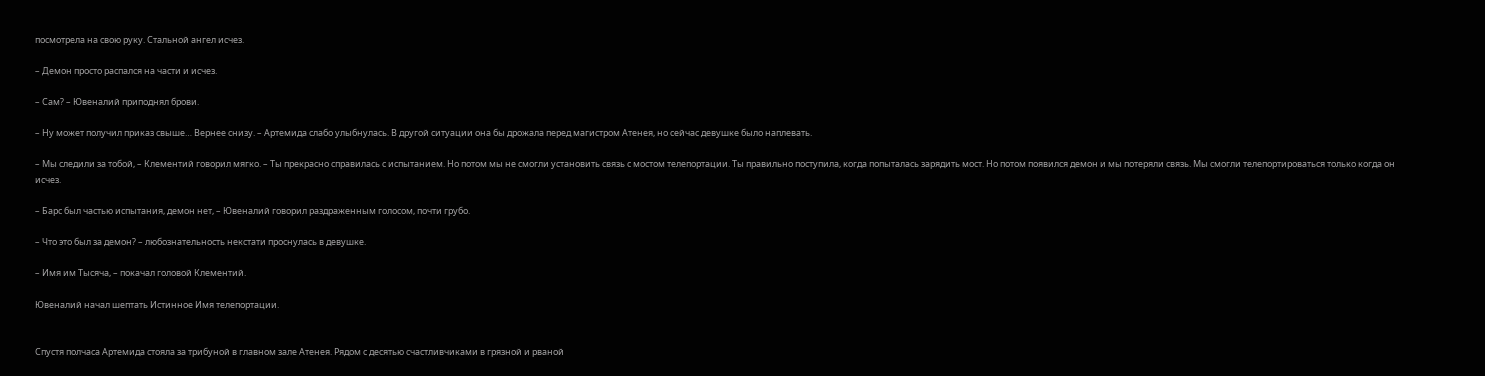посмотрела на свою руку. Стальной ангел исчез.

– Демон просто распался на части и исчез.

– Сам? – Ювеналий приподнял брови.

– Ну может получил приказ свыше… Вернее снизу. – Артемида слабо улыбнулась. В другой ситуации она бы дрожала перед магистром Атенея, но сейчас девушке было наплевать.

– Мы следили за тобой, – Клементий говорил мягко. – Ты прекрасно справилась с испытанием. Но потом мы не смогли установить связь с мостом телепортации. Ты правильно поступила, когда попыталась зарядить мост. Но потом появился демон и мы потеряли связь. Мы смогли телепортироваться только когда он исчез.

– Барс был частью испытания, демон нет, – Ювеналий говорил раздраженным голосом, почти грубо.

– Что это был за демон? – любознательность некстати проснулась в девушке.

– Имя им Тысяча, – покачал головой Клементий.

Ювеналий начал шептать Истинное Имя телепортации.


Спустя полчаса Артемида стояла за трибуной в главном зале Атенея. Рядом с десятью счастливчиками в грязной и рваной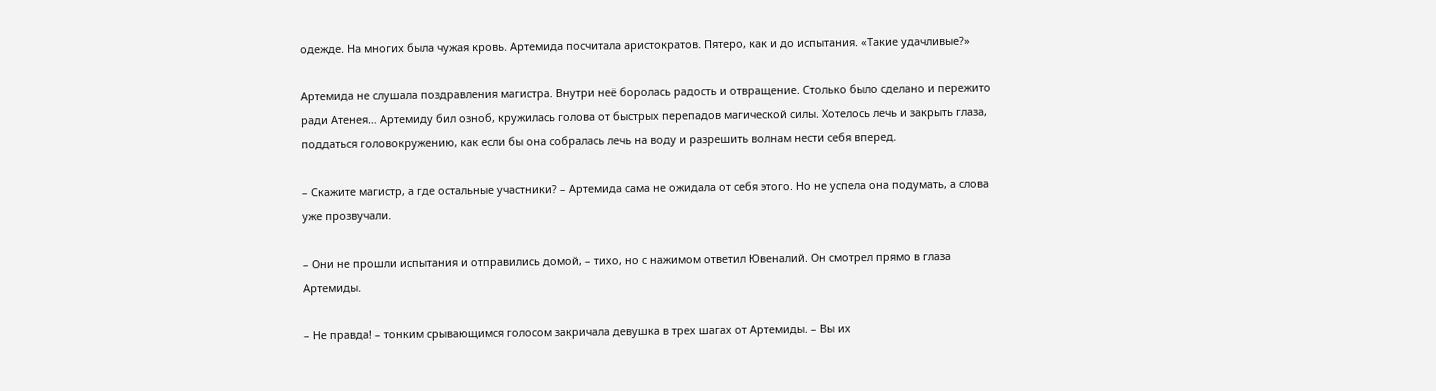одежде. На многих была чужая кровь. Артемида посчитала аристократов. Пятеро, как и до испытания. «Такие удачливые?»

Артемида не слушала поздравления магистра. Внутри неё боролась радость и отвращение. Столько было сделано и пережито ради Атенея… Артемиду бил озноб, кружилась голова от быстрых перепадов магической силы. Хотелось лечь и закрыть глаза, поддаться головокружению, как если бы она собралась лечь на воду и разрешить волнам нести себя вперед.

– Скажите магистр, а где остальные участники? – Артемида сама не ожидала от себя этого. Но не успела она подумать, а слова уже прозвучали.

– Они не прошли испытания и отправились домой, – тихо, но с нажимом ответил Ювеналий. Он смотрел прямо в глаза Артемиды.

– Не правда! – тонким срывающимся голосом закричала девушка в трех шагах от Артемиды. – Вы их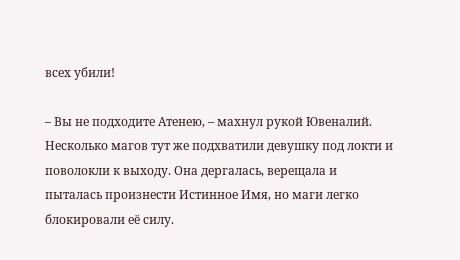всех убили!

– Вы не подходите Атенею, – махнул рукой Ювеналий. Несколько магов тут же подхватили девушку под локти и поволокли к выходу. Она дергалась, верещала и пыталась произнести Истинное Имя, но маги легко блокировали её силу.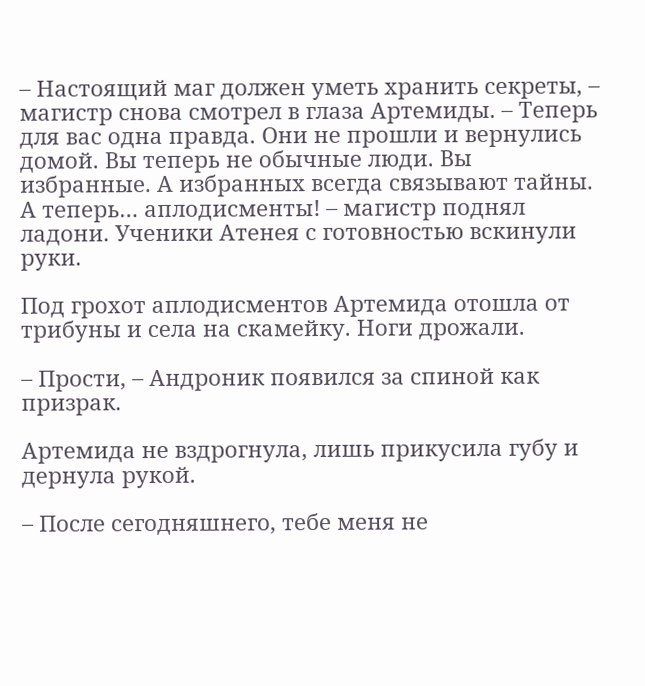– Настоящий маг должен уметь хранить секреты, – магистр снова смотрел в глаза Артемиды. – Теперь для вас одна правда. Они не прошли и вернулись домой. Вы теперь не обычные люди. Вы избранные. А избранных всегда связывают тайны. А теперь… аплодисменты! – магистр поднял ладони. Ученики Атенея с готовностью вскинули руки.

Под грохот аплодисментов Артемида отошла от трибуны и села на скамейку. Ноги дрожали.

– Прости, – Андроник появился за спиной как призрак.

Артемида не вздрогнула, лишь прикусила губу и дернула рукой.

– После сегодняшнего, тебе меня не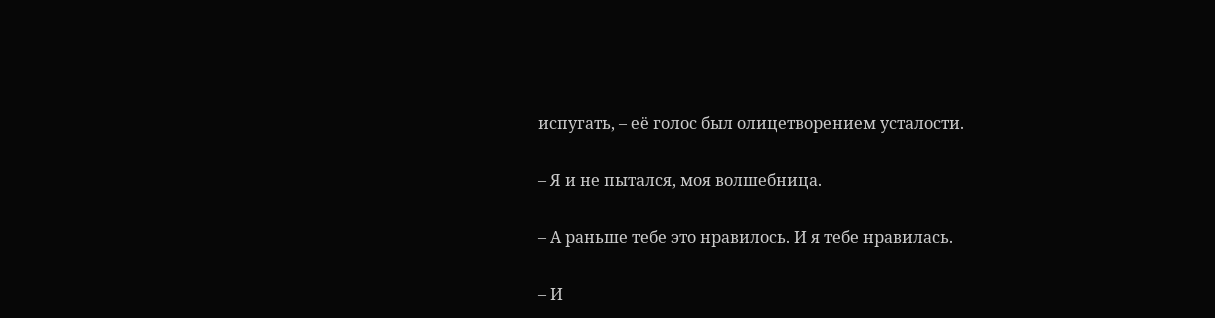испугать, – её голос был олицетворением усталости.

– Я и не пытался, моя волшебница.

– А раньше тебе это нравилось. И я тебе нравилась.

– И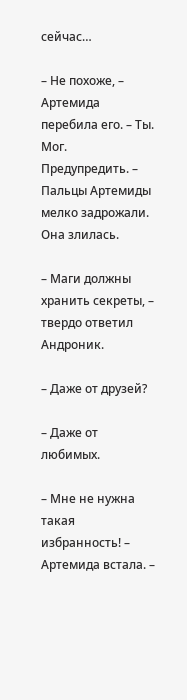сейчас…

– Не похоже, – Артемида перебила его. – Ты. Мог. Предупредить. – Пальцы Артемиды мелко задрожали. Она злилась.

– Маги должны хранить секреты, – твердо ответил Андроник.

– Даже от друзей?

– Даже от любимых.

– Мне не нужна такая избранность! – Артемида встала. –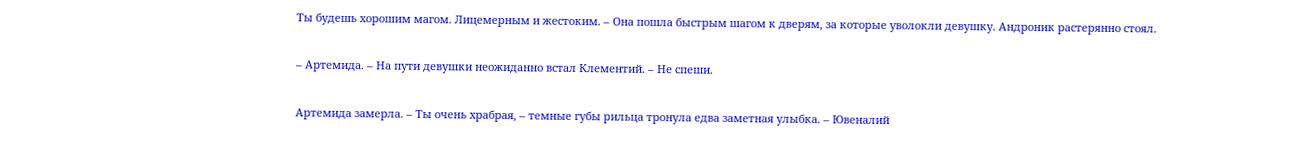Ты будешь хорошим магом. Лицемерным и жестоким. – Она пошла быстрым шагом к дверям, за которые уволокли девушку. Андроник растерянно стоял.

– Артемида. – На пути девушки неожиданно встал Клементий. – Не спеши.

Артемида замерла. – Ты очень храбрая, – темные губы рильца тронула едва заметная улыбка. – Ювеналий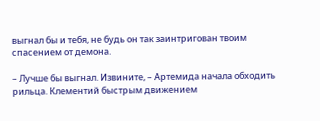выгнал бы и тебя, не будь он так заинтригован твоим спасением от демона.

– Лучше бы выгнал. Извините, – Артемида начала обходить рильца. Клементий быстрым движением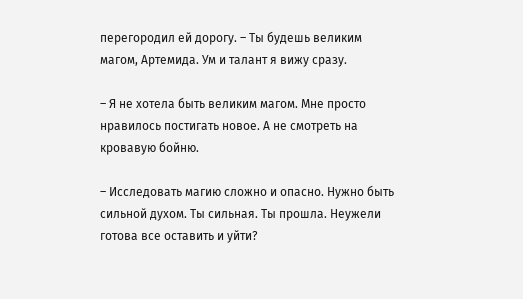перегородил ей дорогу. – Ты будешь великим магом, Артемида. Ум и талант я вижу сразу.

– Я не хотела быть великим магом. Мне просто нравилось постигать новое. А не смотреть на кровавую бойню.

– Исследовать магию сложно и опасно. Нужно быть сильной духом. Ты сильная. Ты прошла. Неужели готова все оставить и уйти?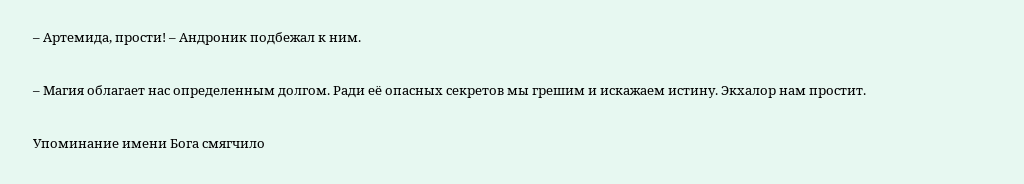– Артемида, прости! – Андроник подбежал к ним.

– Магия облагает нас определенным долгом. Ради её опасных секретов мы грешим и искажаем истину. Экхалор нам простит.

Упоминание имени Бога смягчило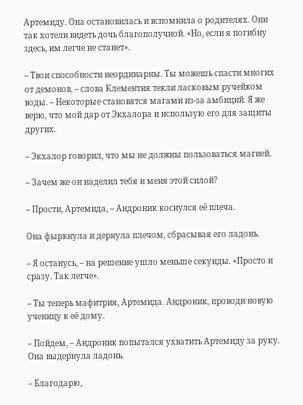Артемиду. Она остановилась и вспомнила о родителях. Они так хотели видеть дочь благополучной. «Но, если я погибну здесь, им легче не станет».

– Твои способности неординарны. Ты можешь спасти многих от демонов, – слова Клементия текли ласковым ручейком воды. – Некоторые становятся магами из-за амбиций. Я же верю, что мой дар от Экхалора и использую его для защиты других.

– Экхалор говорил, что мы не должны пользоваться магией.

– Зачем же он наделил тебя и меня этой силой?

– Прости, Артемида, – Андроник коснулся её плеча.

Она фыркнула и дернула плечом, сбрасывая его ладонь.

– Я останусь, – на решение ушло меньше секунды. «Просто и сразу. Так легче».

– Ты теперь мафитрия, Артемида. Андроник, проводи новую ученицу к её дому.

– Пойдем, – Андроник попытался ухватить Артемиду за руку. Она выдернула ладонь.

– Благодарю,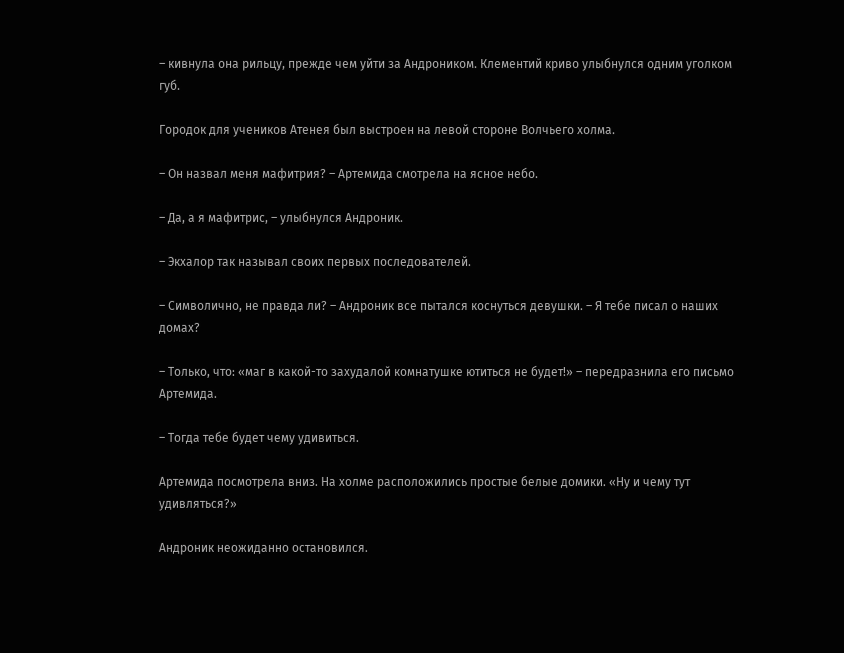– кивнула она рильцу, прежде чем уйти за Андроником. Клементий криво улыбнулся одним уголком губ.

Городок для учеников Атенея был выстроен на левой стороне Волчьего холма.

– Он назвал меня мафитрия? – Артемида смотрела на ясное небо.

– Да, а я мафитрис, – улыбнулся Андроник.

– Экхалор так называл своих первых последователей.

– Символично, не правда ли? – Андроник все пытался коснуться девушки. – Я тебе писал о наших домах?

– Только, что: «маг в какой-то захудалой комнатушке ютиться не будет!» – передразнила его письмо Артемида.

– Тогда тебе будет чему удивиться.

Артемида посмотрела вниз. На холме расположились простые белые домики. «Ну и чему тут удивляться?»

Андроник неожиданно остановился.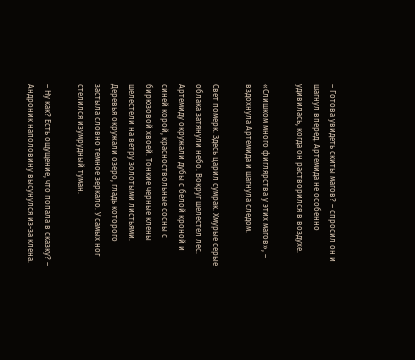– Готова увидеть скиты магов? – спросил он и шагнул вперед. Артемида не особенно удивилась, когда он растворился в воздухе.

«Слишком много фиглярства у этих магов», – вздохнула Артемида и шагнула следом.

Свет померк. Здесь царил сумрак. Хмурые серые облака затянули небо. Вокруг шелестел лес. Артемиду окружали дубы с белой кроной и синей корой, красноствольные сосны с бирюзовой хвоей. Тонкие черные клены шелестели на ветру золотыми листьями. Деревья окружали озеро, гладь которого застыла словно темное зеркало. У самых ног стелился изумрудный туман.

– Ну как? Есть ощущение, что попала в сказку? – Андроник наполовину высунулся из-за клена.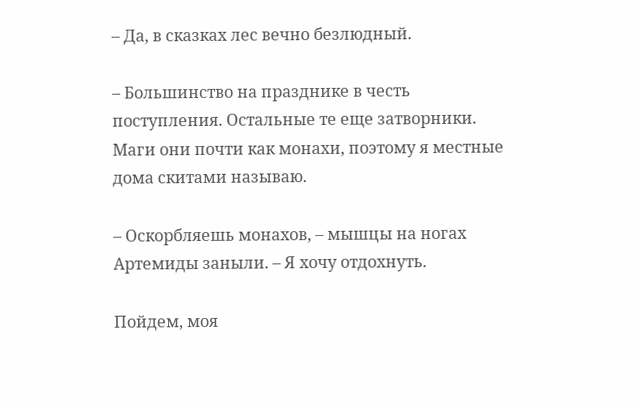– Да, в сказках лес вечно безлюдный.

– Большинство на празднике в честь поступления. Остальные те еще затворники. Маги они почти как монахи, поэтому я местные дома скитами называю.

– Оскорбляешь монахов, – мышцы на ногах Артемиды заныли. – Я хочу отдохнуть.

Пойдем, моя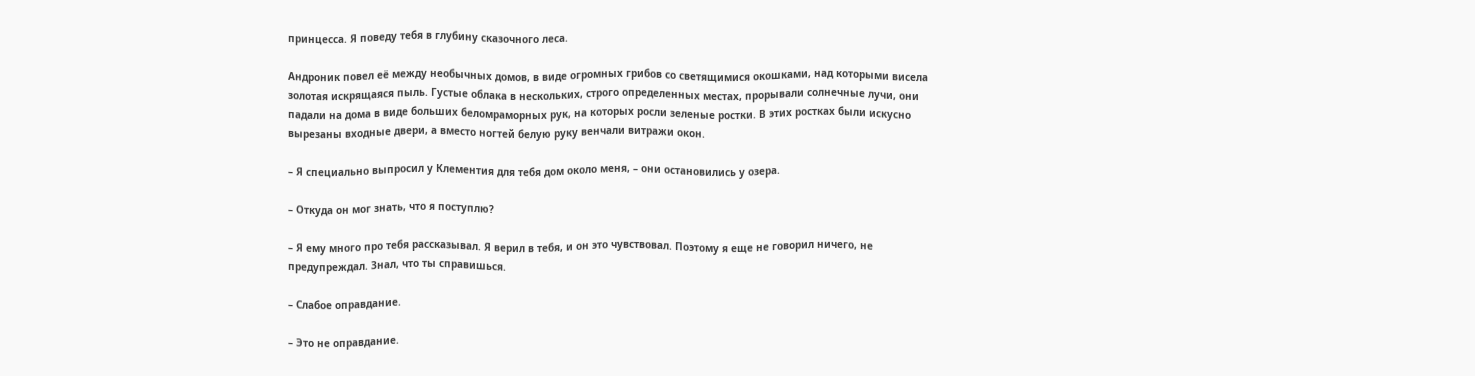принцесса. Я поведу тебя в глубину сказочного леса.

Андроник повел её между необычных домов, в виде огромных грибов со светящимися окошками, над которыми висела золотая искрящаяся пыль. Густые облака в нескольких, строго определенных местах, прорывали солнечные лучи, они падали на дома в виде больших беломраморных рук, на которых росли зеленые ростки. В этих ростках были искусно вырезаны входные двери, а вместо ногтей белую руку венчали витражи окон.

– Я специально выпросил у Клементия для тебя дом около меня, – они остановились у озера.

– Откуда он мог знать, что я поступлю?

– Я ему много про тебя рассказывал. Я верил в тебя, и он это чувствовал. Поэтому я еще не говорил ничего, не предупреждал. Знал, что ты справишься.

– Слабое оправдание.

– Это не оправдание.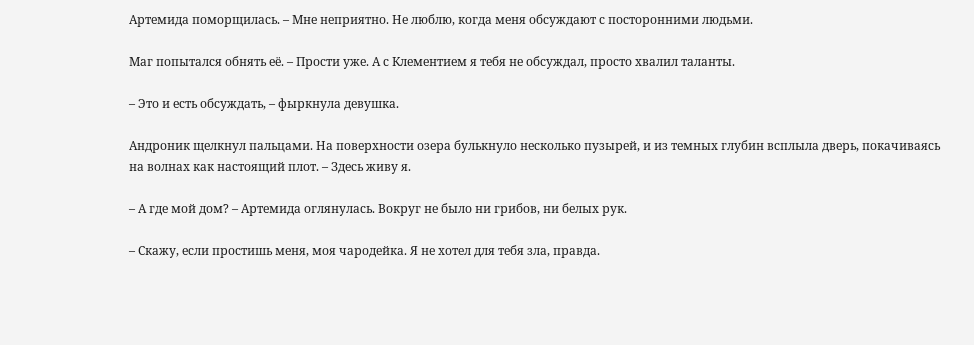Артемида поморщилась. – Мне неприятно. Не люблю, когда меня обсуждают с посторонними людьми.

Маг попытался обнять её. – Прости уже. А с Клементием я тебя не обсуждал, просто хвалил таланты.

– Это и есть обсуждать, – фыркнула девушка.

Андроник щелкнул пальцами. На поверхности озера булькнуло несколько пузырей, и из темных глубин всплыла дверь, покачиваясь на волнах как настоящий плот. – Здесь живу я.

– А где мой дом? – Артемида оглянулась. Вокруг не было ни грибов, ни белых рук.

– Скажу, если простишь меня, моя чародейка. Я не хотел для тебя зла, правда.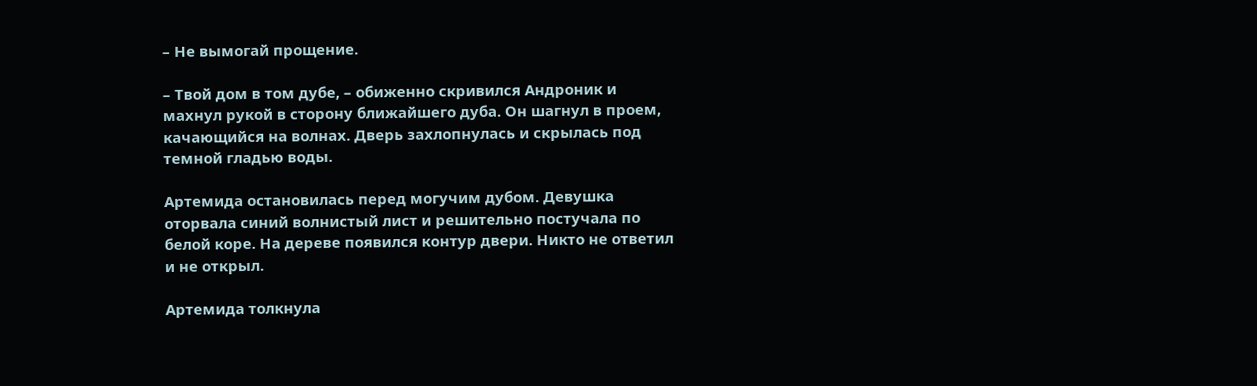– Не вымогай прощение.

– Твой дом в том дубе, – обиженно скривился Андроник и махнул рукой в сторону ближайшего дуба. Он шагнул в проем, качающийся на волнах. Дверь захлопнулась и скрылась под темной гладью воды.

Артемида остановилась перед могучим дубом. Девушка оторвала синий волнистый лист и решительно постучала по белой коре. На дереве появился контур двери. Никто не ответил и не открыл.

Артемида толкнула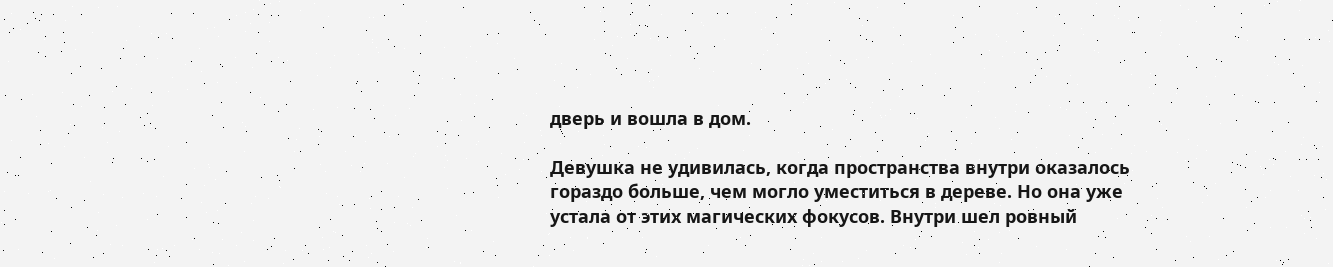дверь и вошла в дом.

Девушка не удивилась, когда пространства внутри оказалось гораздо больше, чем могло уместиться в дереве. Но она уже устала от этих магических фокусов. Внутри шел ровный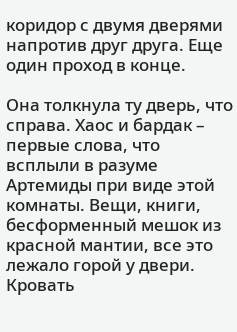коридор с двумя дверями напротив друг друга. Еще один проход в конце.

Она толкнула ту дверь, что справа. Хаос и бардак – первые слова, что всплыли в разуме Артемиды при виде этой комнаты. Вещи, книги, бесформенный мешок из красной мантии, все это лежало горой у двери. Кровать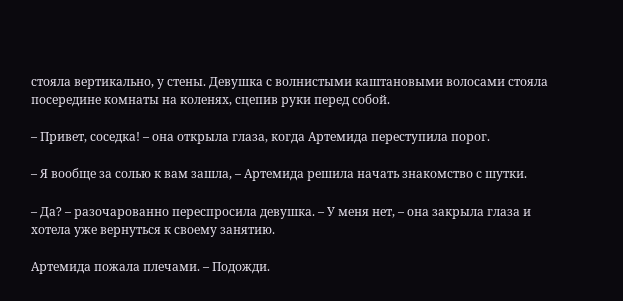стояла вертикально, у стены. Девушка с волнистыми каштановыми волосами стояла посередине комнаты на коленях, сцепив руки перед собой.

– Привет, соседка! – она открыла глаза, когда Артемида переступила порог.

– Я вообще за солью к вам зашла, – Артемида решила начать знакомство с шутки.

– Да? – разочарованно переспросила девушка. – У меня нет, – она закрыла глаза и хотела уже вернуться к своему занятию.

Артемида пожала плечами. – Подожди.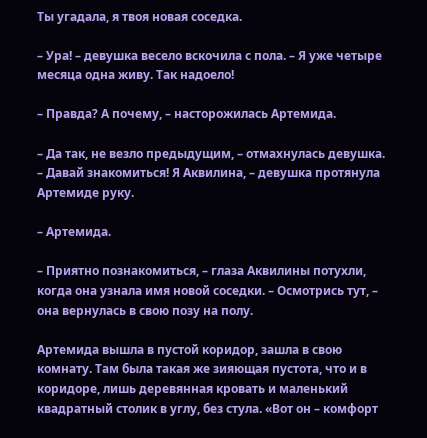Ты угадала, я твоя новая соседка.

– Ура! – девушка весело вскочила с пола. – Я уже четыре месяца одна живу. Так надоело!

– Правда? А почему, – насторожилась Артемида.

– Да так, не везло предыдущим, – отмахнулась девушка. – Давай знакомиться! Я Аквилина, – девушка протянула Артемиде руку.

– Артемида.

– Приятно познакомиться, – глаза Аквилины потухли, когда она узнала имя новой соседки. – Осмотрись тут, – она вернулась в свою позу на полу.

Артемида вышла в пустой коридор, зашла в свою комнату. Там была такая же зияющая пустота, что и в коридоре, лишь деревянная кровать и маленький квадратный столик в углу, без стула. «Вот он – комфорт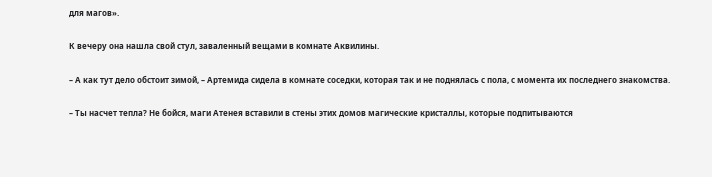для магов».

К вечеру она нашла свой стул, заваленный вещами в комнате Аквилины.

– А как тут дело обстоит зимой, – Артемида сидела в комнате соседки, которая так и не поднялась с пола, с момента их последнего знакомства.

– Ты насчет тепла? Не бойся, маги Атенея вставили в стены этих домов магические кристаллы, которые подпитываются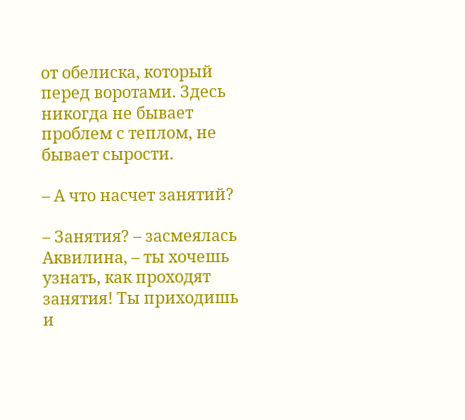от обелиска, который перед воротами. Здесь никогда не бывает проблем с теплом, не бывает сырости.

– А что насчет занятий?

– Занятия? – засмеялась Аквилина, – ты хочешь узнать, как проходят занятия! Ты приходишь и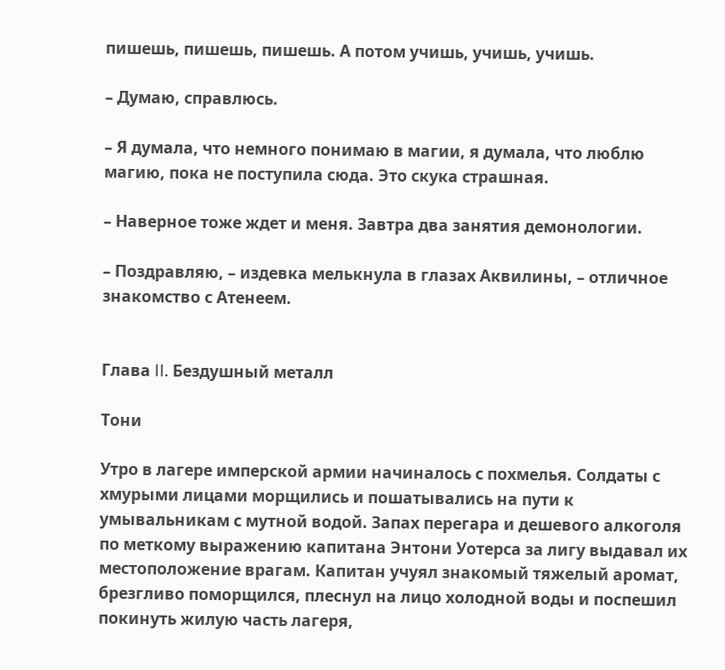пишешь, пишешь, пишешь. А потом учишь, учишь, учишь.

– Думаю, справлюсь.

– Я думала, что немного понимаю в магии, я думала, что люблю магию, пока не поступила сюда. Это скука страшная.

– Наверное тоже ждет и меня. Завтра два занятия демонологии.

– Поздравляю, – издевка мелькнула в глазах Аквилины, – отличное знакомство с Атенеем.


Глава II. Бездушный металл

Тони

Утро в лагере имперской армии начиналось с похмелья. Солдаты с хмурыми лицами морщились и пошатывались на пути к умывальникам с мутной водой. Запах перегара и дешевого алкоголя по меткому выражению капитана Энтони Уотерса за лигу выдавал их местоположение врагам. Капитан учуял знакомый тяжелый аромат, брезгливо поморщился, плеснул на лицо холодной воды и поспешил покинуть жилую часть лагеря,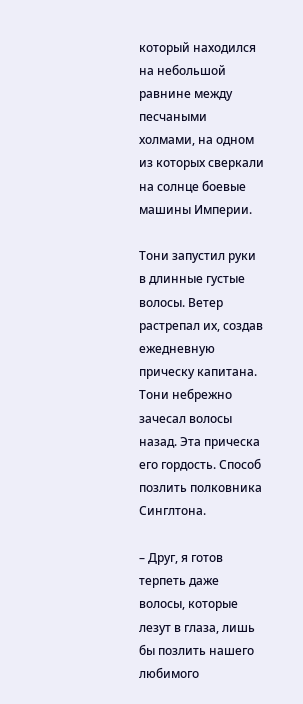который находился на небольшой равнине между песчаными холмами, на одном из которых сверкали на солнце боевые машины Империи.

Тони запустил руки в длинные густые волосы. Ветер растрепал их, создав ежедневную прическу капитана. Тони небрежно зачесал волосы назад. Эта прическа его гордость. Способ позлить полковника Синглтона.

– Друг, я готов терпеть даже волосы, которые лезут в глаза, лишь бы позлить нашего любимого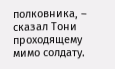полковника, – сказал Тони проходящему мимо солдату.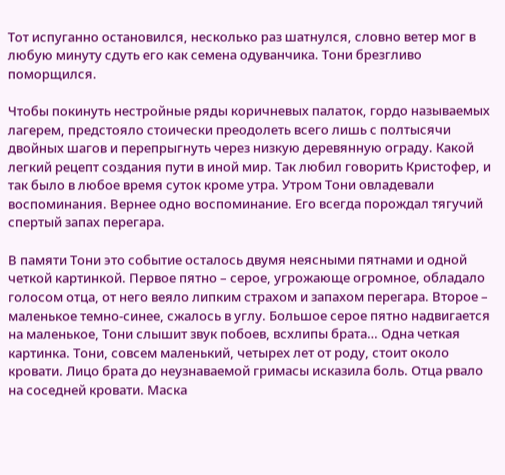Тот испуганно остановился, несколько раз шатнулся, словно ветер мог в любую минуту сдуть его как семена одуванчика. Тони брезгливо поморщился.

Чтобы покинуть нестройные ряды коричневых палаток, гордо называемых лагерем, предстояло стоически преодолеть всего лишь с полтысячи двойных шагов и перепрыгнуть через низкую деревянную ограду. Какой легкий рецепт создания пути в иной мир. Так любил говорить Кристофер, и так было в любое время суток кроме утра. Утром Тони овладевали воспоминания. Вернее одно воспоминание. Его всегда порождал тягучий спертый запах перегара.

В памяти Тони это событие осталось двумя неясными пятнами и одной четкой картинкой. Первое пятно – серое, угрожающе огромное, обладало голосом отца, от него веяло липким страхом и запахом перегара. Второе – маленькое темно-синее, сжалось в углу. Большое серое пятно надвигается на маленькое, Тони слышит звук побоев, всхлипы брата… Одна четкая картинка. Тони, совсем маленький, четырех лет от роду, стоит около кровати. Лицо брата до неузнаваемой гримасы исказила боль. Отца рвало на соседней кровати. Маска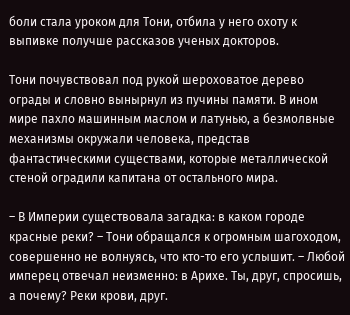боли стала уроком для Тони, отбила у него охоту к выпивке получше рассказов ученых докторов.

Тони почувствовал под рукой шероховатое дерево ограды и словно вынырнул из пучины памяти. В ином мире пахло машинным маслом и латунью, а безмолвные механизмы окружали человека, представ фантастическими существами, которые металлической стеной оградили капитана от остального мира.

– В Империи существовала загадка: в каком городе красные реки? – Тони обращался к огромным шагоходом, совершенно не волнуясь, что кто-то его услышит. – Любой имперец отвечал неизменно: в Арихе. Ты, друг, спросишь, а почему? Реки крови, друг.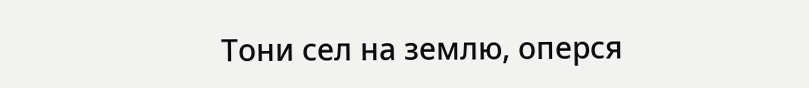Тони сел на землю, оперся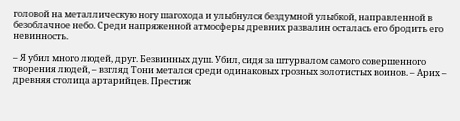головой на металлическую ногу шагохода и улыбнулся бездумной улыбкой, направленной в безоблачное небо. Среди напряженной атмосферы древних развалин осталась его бродить его невинность.

– Я убил много людей, друг. Безвинных душ. Убил, сидя за штурвалом самого совершенного творения людей, – взгляд Тони метался среди одинаковых грозных золотистых воинов. – Арих – древняя столица артарийцев. Престиж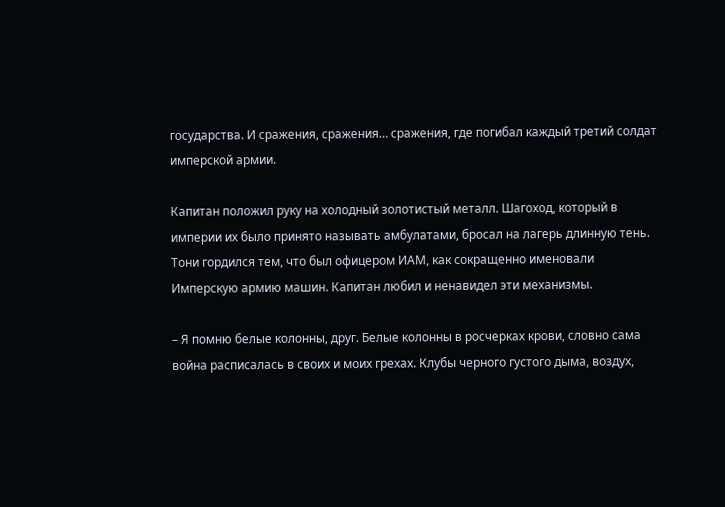государства. И сражения, сражения… сражения, где погибал каждый третий солдат имперской армии.

Капитан положил руку на холодный золотистый металл. Шагоход, который в империи их было принято называть амбулатами, бросал на лагерь длинную тень. Тони гордился тем, что был офицером ИАМ, как сокращенно именовали Имперскую армию машин. Капитан любил и ненавидел эти механизмы.

– Я помню белые колонны, друг. Белые колонны в росчерках крови, словно сама война расписалась в своих и моих грехах. Клубы черного густого дыма, воздух,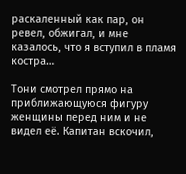раскаленный как пар, он ревел, обжигал, и мне казалось, что я вступил в пламя костра…

Тони смотрел прямо на приближающуюся фигуру женщины перед ним и не видел её. Капитан вскочил,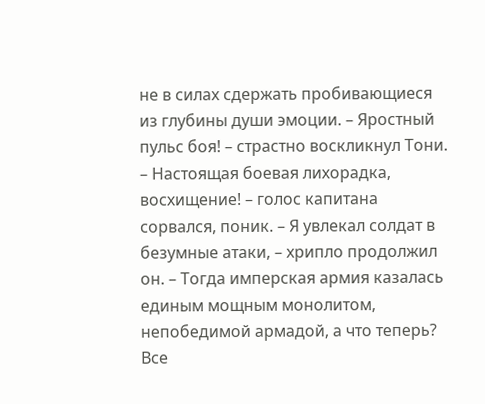не в силах сдержать пробивающиеся из глубины души эмоции. – Яростный пульс боя! – страстно воскликнул Тони. – Настоящая боевая лихорадка, восхищение! – голос капитана сорвался, поник. – Я увлекал солдат в безумные атаки, – хрипло продолжил он. – Тогда имперская армия казалась единым мощным монолитом, непобедимой армадой, а что теперь? Все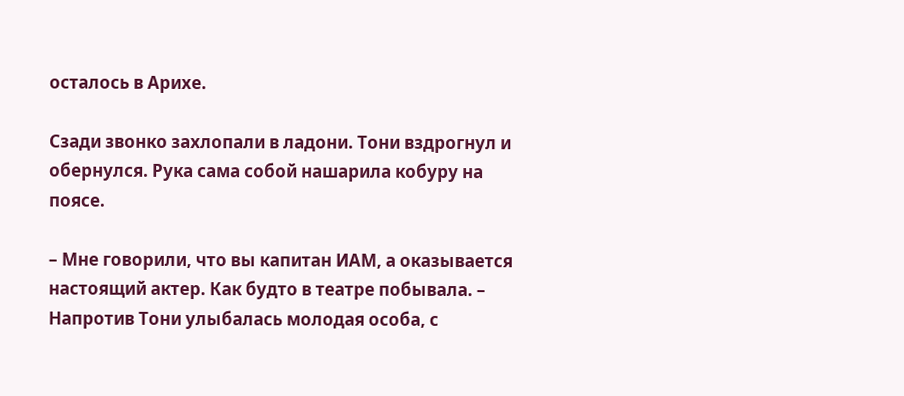осталось в Арихе.

Сзади звонко захлопали в ладони. Тони вздрогнул и обернулся. Рука сама собой нашарила кобуру на поясе.

– Мне говорили, что вы капитан ИАМ, а оказывается настоящий актер. Как будто в театре побывала. – Напротив Тони улыбалась молодая особа, с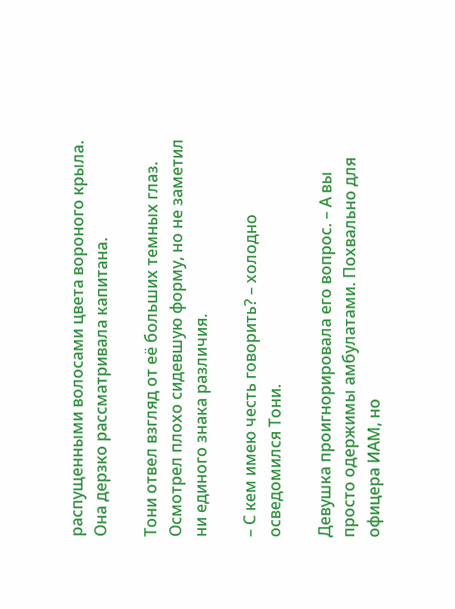распущенными волосами цвета вороного крыла. Она дерзко рассматривала капитана.

Тони отвел взгляд от её больших темных глаз. Осмотрел плохо сидевшую форму, но не заметил ни единого знака различия.

– С кем имею честь говорить? – холодно осведомился Тони.

Девушка проигнорировала его вопрос. – А вы просто одержимы амбулатами. Похвально для офицера ИАМ, но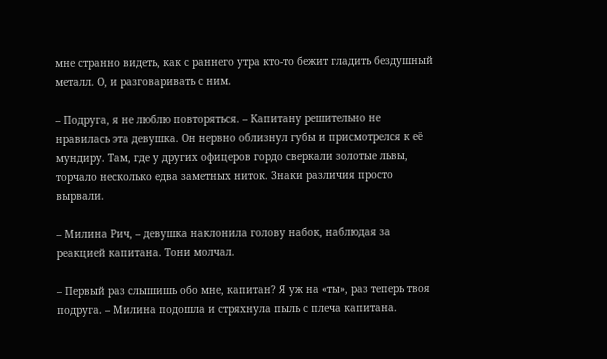мне странно видеть, как с раннего утра кто-то бежит гладить бездушный металл. О, и разговаривать с ним.

– Подруга, я не люблю повторяться. – Капитану решительно не нравилась эта девушка. Он нервно облизнул губы и присмотрелся к её мундиру. Там, где у других офицеров гордо сверкали золотые львы, торчало несколько едва заметных ниток. Знаки различия просто вырвали.

– Милина Рич, – девушка наклонила голову набок, наблюдая за реакцией капитана. Тони молчал.

– Первый раз слышишь обо мне, капитан? Я уж на «ты», раз теперь твоя подруга. – Милина подошла и стряхнула пыль с плеча капитана.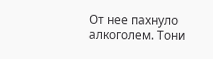От нее пахнуло алкоголем. Тони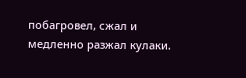побагровел, сжал и медленно разжал кулаки.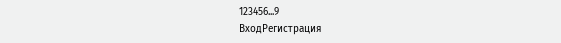123456...9
ВходРегистрация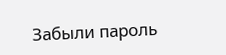Забыли пароль